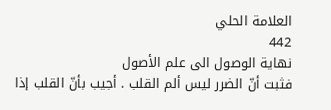العلامة الحلي
442
نهاية الوصول الى علم الأصول
فثبت أنّ الضرر ليس ألم القلب . أجيب بأنّ القلب إذا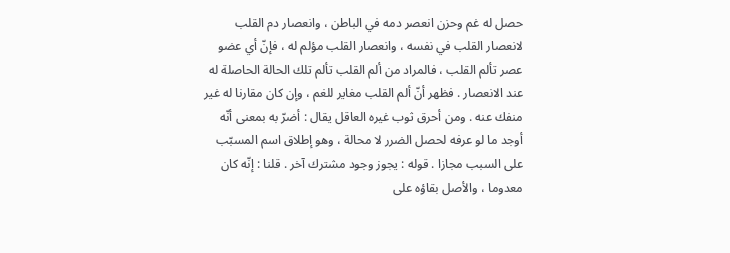حصل له غم وحزن انعصر دمه في الباطن ، وانعصار دم القلب لانعصار القلب في نفسه ، وانعصار القلب مؤلم له ، فإنّ أي عضو عصر تألم القلب ، فالمراد من ألم القلب تألم تلك الحالة الحاصلة له عند الانعصار . فظهر أنّ ألم القلب مغاير للغم ، وإن كان مقارنا له غير منفك عنه . ومن أحرق ثوب غيره العاقل يقال : أضرّ به بمعنى أنّه أوجد ما لو عرفه لحصل الضرر لا محالة ، وهو إطلاق اسم المسبّب على السبب مجازا . قوله : يجوز وجود مشترك آخر . قلنا : إنّه كان معدوما ، والأصل بقاؤه على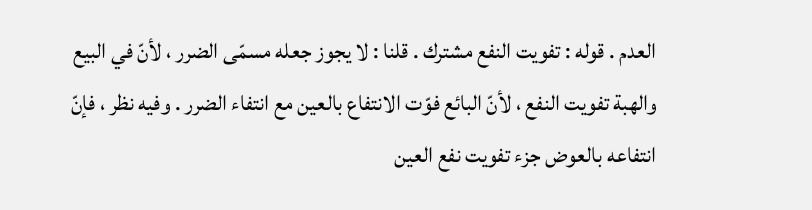العدم . قوله : تفويت النفع مشترك . قلنا : لا يجوز جعله مسمّى الضرر ، لأنّ في البيع والهبة تفويت النفع ، لأنّ البائع فوّت الانتفاع بالعين مع انتفاء الضرر . وفيه نظر ، فإنّ انتفاعه بالعوض جزء تفويت نفع العين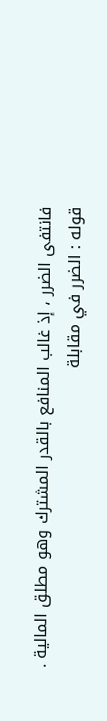فانتفى الضرر ، إذ غالب المنافع بالقدر المشترك وهو مطلق المالية . قوله : الضرر في مقابلة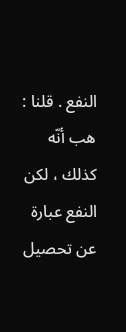النفع . قلنا : هب أنّه كذلك ، لكن النفع عبارة عن تحصيل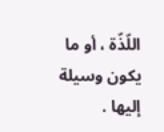اللّذّة ، أو ما يكون وسيلة إليها .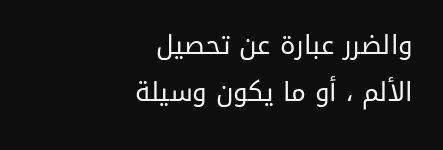والضرر عبارة عن تحصيل الألم ، أو ما يكون وسيلة